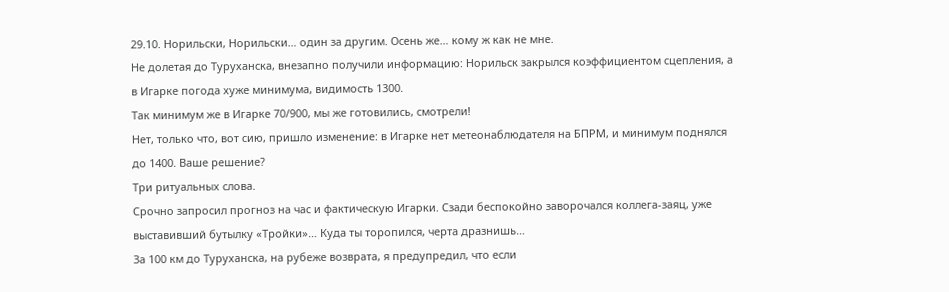29.10. Норильски, Норильски… один за другим. Осень же… кому ж как не мне.
Не долетая до Туруханска, внезапно получили информацию: Норильск закрылся коэффициентом сцепления, а в Игарке погода хуже минимума, видимость 1300.
Так минимум же в Игарке 70/900, мы же готовились, смотрели!
Нет, только что, вот сию, пришло изменение: в Игарке нет метеонаблюдателя на БПРМ, и минимум поднялся до 1400. Ваше решение?
Три ритуальных слова.
Срочно запросил прогноз на час и фактическую Игарки. Сзади беспокойно заворочался коллега-заяц, уже выставивший бутылку «Тройки»… Куда ты торопился, черта дразнишь…
За 100 км до Туруханска, на рубеже возврата, я предупредил, что если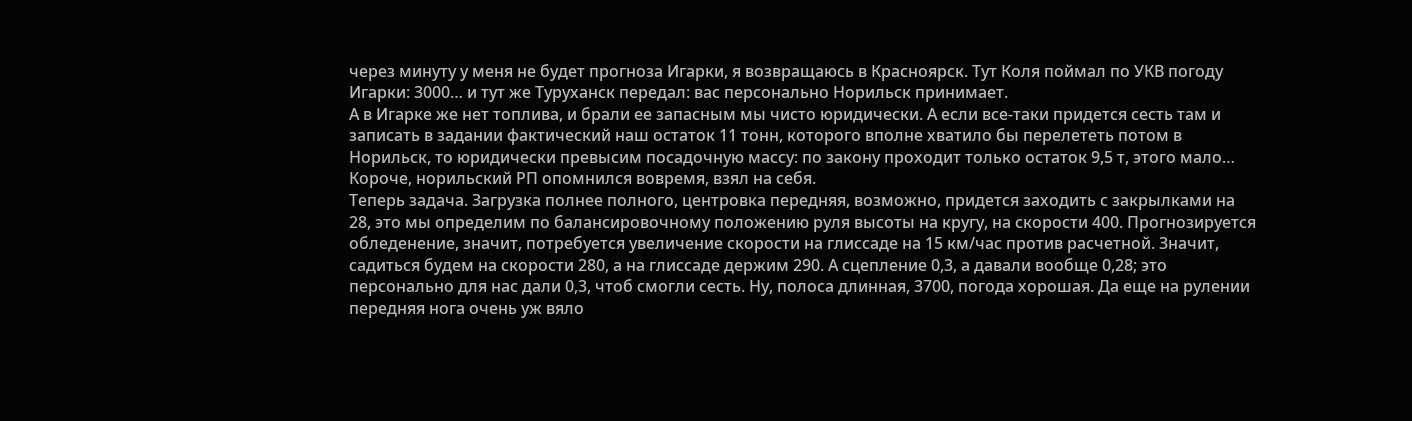через минуту у меня не будет прогноза Игарки, я возвращаюсь в Красноярск. Тут Коля поймал по УКВ погоду Игарки: 3000… и тут же Туруханск передал: вас персонально Норильск принимает.
А в Игарке же нет топлива, и брали ее запасным мы чисто юридически. А если все-таки придется сесть там и записать в задании фактический наш остаток 11 тонн, которого вполне хватило бы перелететь потом в Норильск, то юридически превысим посадочную массу: по закону проходит только остаток 9,5 т, этого мало…
Короче, норильский РП опомнился вовремя, взял на себя.
Теперь задача. Загрузка полнее полного, центровка передняя, возможно, придется заходить с закрылками на 28, это мы определим по балансировочному положению руля высоты на кругу, на скорости 400. Прогнозируется обледенение, значит, потребуется увеличение скорости на глиссаде на 15 км/час против расчетной. Значит, садиться будем на скорости 280, а на глиссаде держим 290. А сцепление 0,3, а давали вообще 0,28; это персонально для нас дали 0,3, чтоб смогли сесть. Ну, полоса длинная, 3700, погода хорошая. Да еще на рулении передняя нога очень уж вяло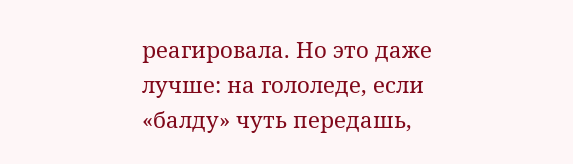реагировала. Но это даже лучше: на гололеде, если «балду» чуть передашь,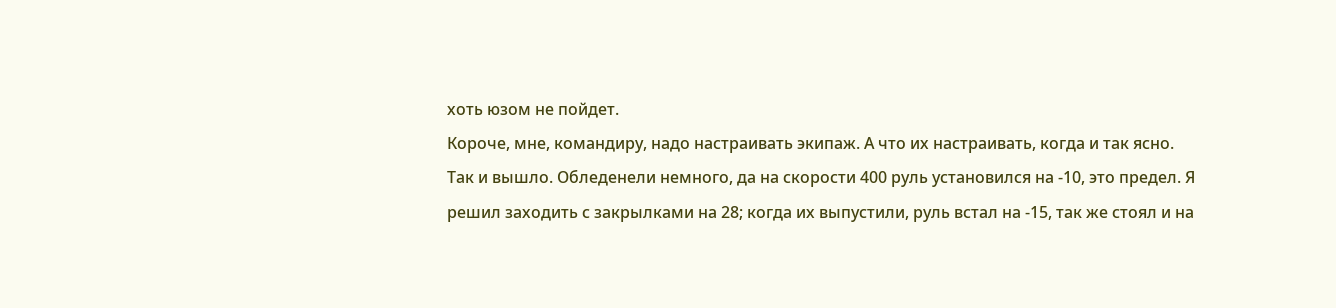хоть юзом не пойдет.
Короче, мне, командиру, надо настраивать экипаж. А что их настраивать, когда и так ясно.
Так и вышло. Обледенели немного, да на скорости 400 руль установился на -10, это предел. Я решил заходить с закрылками на 28; когда их выпустили, руль встал на -15, так же стоял и на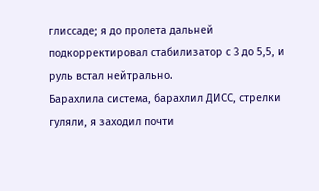глиссаде; я до пролета дальней подкорректировал стабилизатор с 3 до 5,5, и руль встал нейтрально.
Барахлила система, барахлил ДИСС, стрелки гуляли, я заходил почти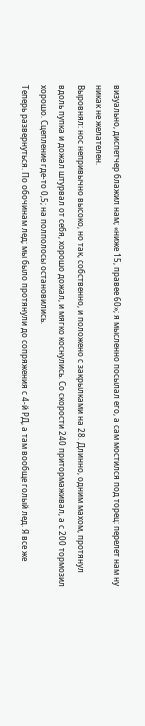визуально, диспетчер блажил нам; «ниже 15, правее 60»; я мысленно посылал его, а сам мостился под торец: перелет нам ну никак не желателен.
Выровнял: нос непривычно высоко, но так, собственно, и положено с закрылками на 28. Длинно, одним махом, протянул вдоль пупка и дожал штурвал от себя, хорошо дожал, и мягко коснулись. Со скорости 240 притормаживал, а с 200 тормозил хорошо. Сцепление где-то 0,5; на полполосы остановились.
Теперь развернуться. По обочинам лед; мы было протянули до сопряжения с 4-й РД, а там вообще голый лед. Я все же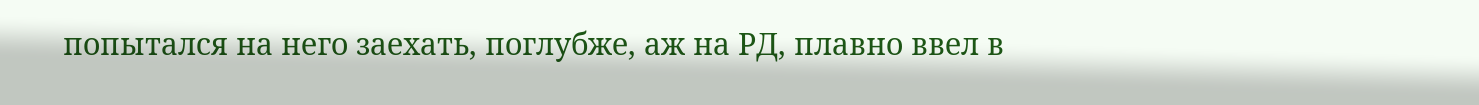попытался на него заехать, поглубже, аж на РД, плавно ввел в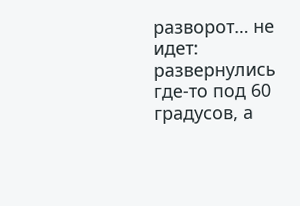разворот… не идет: развернулись где-то под 60 градусов, а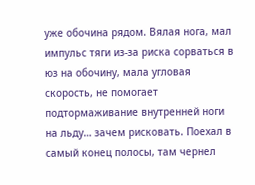уже обочина рядом. Вялая нога, мал импульс тяги из-за риска сорваться в юз на обочину, мала угловая скорость, не помогает подтормаживание внутренней ноги на льду… зачем рисковать. Поехал в самый конец полосы, там чернел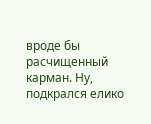вроде бы расчищенный карман. Ну, подкрался елико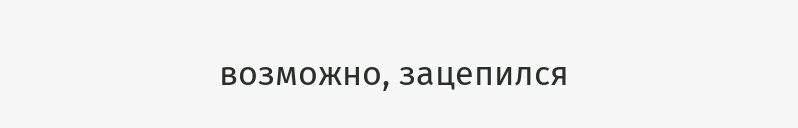возможно, зацепился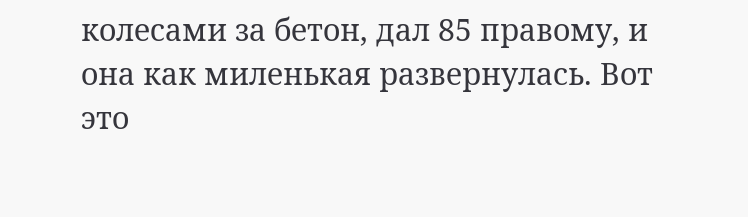колесами за бетон, дал 85 правому, и она как миленькая развернулась. Вот это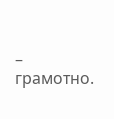– грамотно.